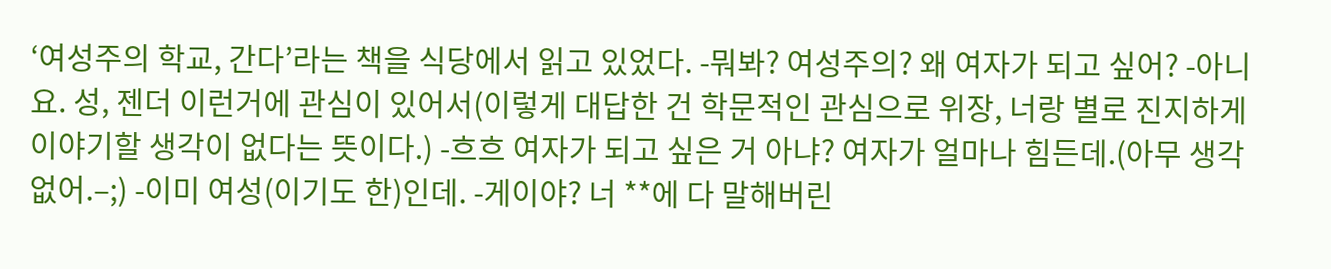‘여성주의 학교, 간다’라는 책을 식당에서 읽고 있었다. -뭐봐? 여성주의? 왜 여자가 되고 싶어? -아니요. 성, 젠더 이런거에 관심이 있어서(이렇게 대답한 건 학문적인 관심으로 위장, 너랑 별로 진지하게 이야기할 생각이 없다는 뜻이다.) -흐흐 여자가 되고 싶은 거 아냐? 여자가 얼마나 힘든데.(아무 생각없어.–;) -이미 여성(이기도 한)인데. -게이야? 너 **에 다 말해버린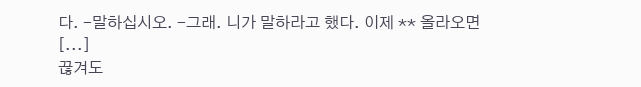다. -말하십시오. -그래. 니가 말하라고 했다. 이제 ** 올라오면 [...]
끊겨도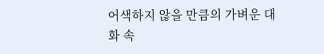어색하지 않을 만큼의 가벼운 대화 속